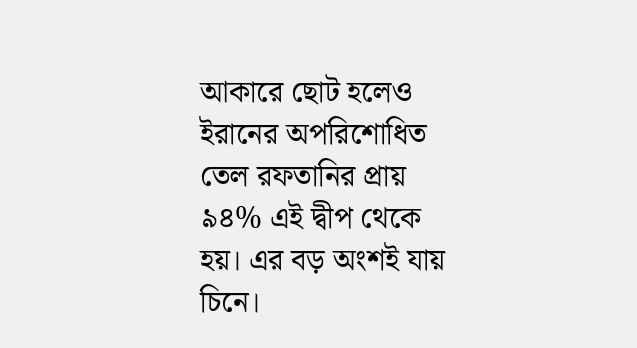আকারে ছোট হলেও ইরানের অপরিশোধিত তেল রফতানির প্রায় ৯৪% এই দ্বীপ থেকে হয়। এর বড় অংশই যায় চিনে।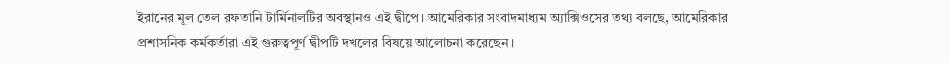ইরানের মূল তেল রফতানি টার্মিনালটির অবস্থানও এই দ্বীপে। আমেরিকার সংবাদমাধ্যম অ্যাক্সিওসের তথ্য বলছে, আমেরিকার প্রশাসনিক কর্মকর্তারা এই গুরুত্বপূর্ণ দ্বীপটি দখলের বিষয়ে আলোচনা করেছেন।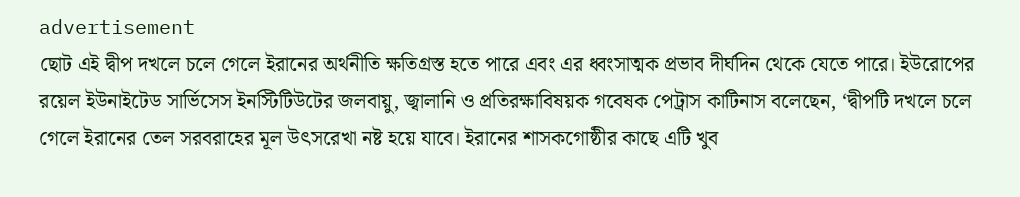advertisement
ছোট এই দ্বীপ দখলে চলে গেলে ইরানের অর্থনীতি ক্ষতিগ্রস্ত হতে পারে এবং এর ধ্বংসাত্মক প্রভাব দীর্ঘদিন থেকে যেতে পারে। ইউরোপের রয়েল ইউনাইটেড সার্ভিসেস ইনস্টিটিউটের জলবায়ু, জ্বালানি ও প্রতিরক্ষাবিষয়ক গবেষক পেট্রাস কাটিনাস বলেছেন, ‘দ্বীপটি দখলে চলে গেলে ইরানের তেল সরবরাহের মূল উৎসরেখা নষ্ট হয়ে যাবে। ইরানের শাসকগোষ্ঠীর কাছে এটি খুব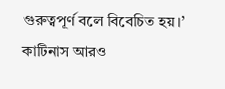গুরুত্বপূর্ণ বলে বিবেচিত হয়।’
কাটিনাস আরও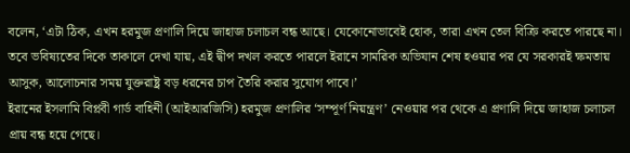বলেন, ‘এটা ঠিক, এখন হরমুজ প্রণালি দিয়ে জাহাজ চলাচল বন্ধ আছে। যেকোনোভাবেই হোক, তারা এখন তেল বিক্রি করতে পারছে না। তবে ভবিষ্যতের দিকে তাকালে দেখা যায়, এই দ্বীপ দখল করতে পারলে ইরানে সামরিক অভিযান শেষ হওয়ার পর যে সরকারই ক্ষমতায় আসুক, আলোচনার সময় যুক্তরাষ্ট্র বড় ধরনের চাপ তৈরি করার সুযোগ পাবে।’
ইরানের ইসলামি বিপ্লবী গার্ড বাহিনী (আইআরজিসি) হরমুজ প্রণালির ‘সম্পূর্ণ নিয়ন্ত্রণ’ নেওয়ার পর থেকে এ প্রণালি দিয়ে জাহাজ চলাচল প্রায় বন্ধ হয়ে গেছে।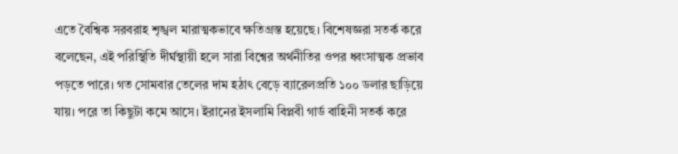এতে বৈশ্বিক সরবরাহ শৃঙ্খল মারাত্মকভাবে ক্ষতিগ্রস্ত হয়েছে। বিশেষজ্ঞরা সতর্ক করে বলেছেন, এই পরিস্থিতি দীর্ঘস্থায়ী হলে সারা বিশ্বের অর্থনীতির ওপর ধ্বংসাত্মক প্রভাব পড়তে পারে। গত সোমবার তেলের দাম হঠাৎ বেড়ে ব্যারেলপ্রতি ১০০ ডলার ছাড়িয়ে যায়। পরে তা কিছুটা কমে আসে। ইরানের ইসলামি বিপ্লবী গার্ড বাহিনী সতর্ক করে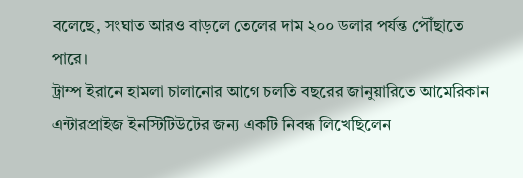বলেছে, সংঘাত আরও বাড়লে তেলের দাম ২০০ ডলার পর্যন্ত পৌঁছাতে পারে।
ট্রাম্প ইরানে হামলা চালানোর আগে চলতি বছরের জানুয়ারিতে আমেরিকান এন্টারপ্রাইজ ইনস্টিটিউটের জন্য একটি নিবন্ধ লিখেছিলেন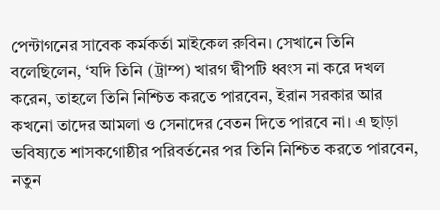পেন্টাগনের সাবেক কর্মকর্তা মাইকেল রুবিন। সেখানে তিনি বলেছিলেন, ‘যদি তিনি (ট্রাম্প) খারগ দ্বীপটি ধ্বংস না করে দখল করেন, তাহলে তিনি নিশ্চিত করতে পারবেন, ইরান সরকার আর কখনো তাদের আমলা ও সেনাদের বেতন দিতে পারবে না। এ ছাড়া ভবিষ্যতে শাসকগোষ্ঠীর পরিবর্তনের পর তিনি নিশ্চিত করতে পারবেন, নতুন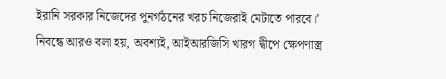ইরানি সরকার নিজেদের পুনর্গঠনের খরচ নিজেরাই মেটাতে পারবে।’ নিবন্ধে আরও বলা হয়, অবশ্যই, আইআরজিসি খারগ দ্বীপে ক্ষেপণাস্ত্র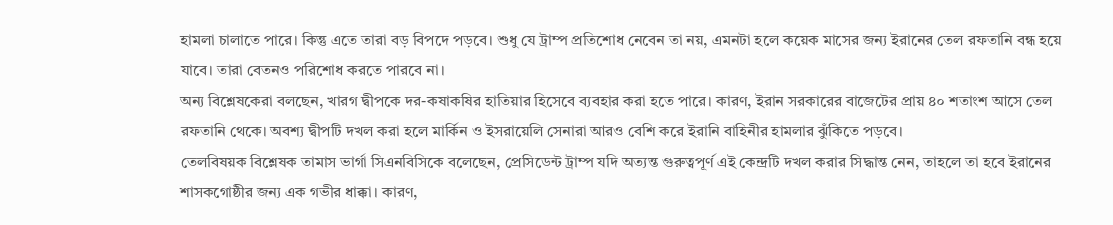হামলা চালাতে পারে। কিন্তু এতে তারা বড় বিপদে পড়বে। শুধু যে ট্রাম্প প্রতিশোধ নেবেন তা নয়, এমনটা হলে কয়েক মাসের জন্য ইরানের তেল রফতানি বন্ধ হয়ে যাবে। তারা বেতনও পরিশোধ করতে পারবে না।
অন্য বিশ্লেষকেরা বলছেন, খারগ দ্বীপকে দর-কষাকষির হাতিয়ার হিসেবে ব্যবহার করা হতে পারে। কারণ, ইরান সরকারের বাজেটের প্রায় ৪০ শতাংশ আসে তেল রফতানি থেকে। অবশ্য দ্বীপটি দখল করা হলে মার্কিন ও ইসরায়েলি সেনারা আরও বেশি করে ইরানি বাহিনীর হামলার ঝুঁকিতে পড়বে।
তেলবিষয়ক বিশ্লেষক তামাস ভার্গা সিএনবিসিকে বলেছেন, প্রেসিডেন্ট ট্রাম্প যদি অত্যন্ত গুরুত্বপূর্ণ এই কেন্দ্রটি দখল করার সিদ্ধান্ত নেন, তাহলে তা হবে ইরানের শাসকগোষ্ঠীর জন্য এক গভীর ধাক্কা। কারণ,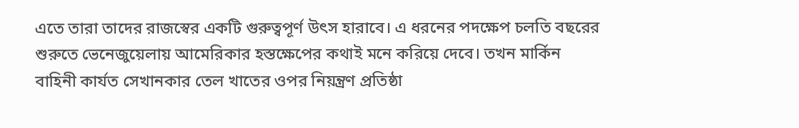এতে তারা তাদের রাজস্বের একটি গুরুত্বপূর্ণ উৎস হারাবে। এ ধরনের পদক্ষেপ চলতি বছরের শুরুতে ভেনেজুয়েলায় আমেরিকার হস্তক্ষেপের কথাই মনে করিয়ে দেবে। তখন মার্কিন বাহিনী কার্যত সেখানকার তেল খাতের ওপর নিয়ন্ত্রণ প্রতিষ্ঠা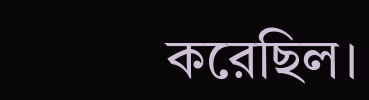করেছিল।